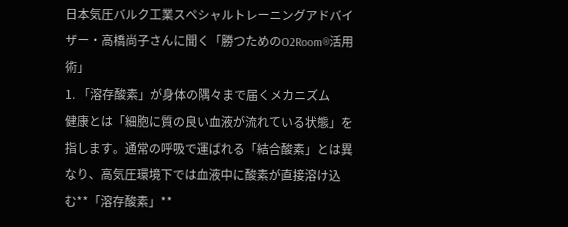日本気圧バルク工業スペシャルトレーニングアドバイザー・高橋尚子さんに聞く「勝つためのO2Room®活用術」
1. 「溶存酸素」が身体の隅々まで届くメカニズム
健康とは「細胞に質の良い血液が流れている状態」を指します。通常の呼吸で運ばれる「結合酸素」とは異なり、高気圧環境下では血液中に酸素が直接溶け込む**「溶存酸素」**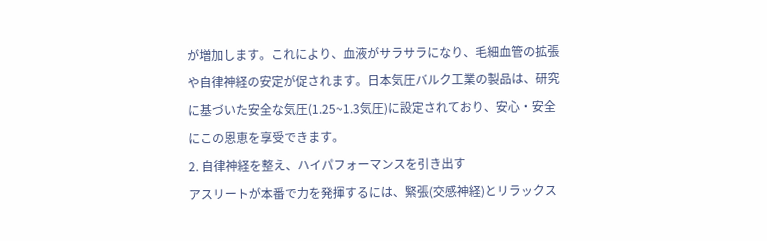が増加します。これにより、血液がサラサラになり、毛細血管の拡張や自律神経の安定が促されます。日本気圧バルク工業の製品は、研究に基づいた安全な気圧(1.25~1.3気圧)に設定されており、安心・安全にこの恩恵を享受できます。
2. 自律神経を整え、ハイパフォーマンスを引き出す
アスリートが本番で力を発揮するには、緊張(交感神経)とリラックス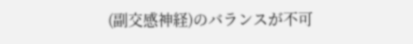(副交感神経)のバランスが不可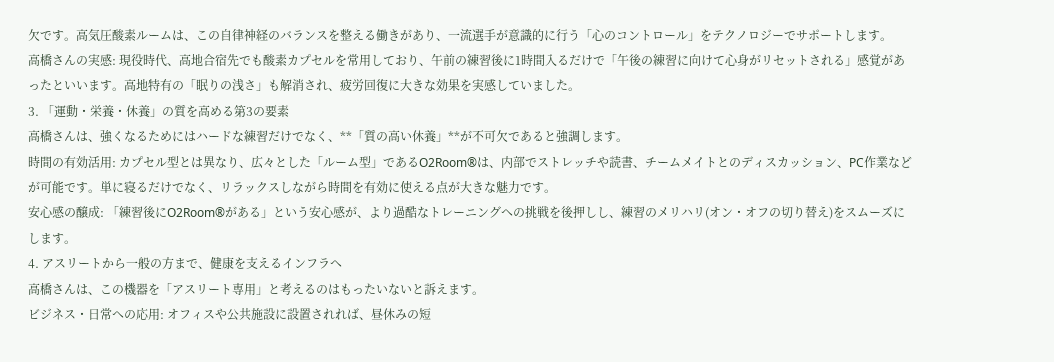欠です。高気圧酸素ルームは、この自律神経のバランスを整える働きがあり、一流選手が意識的に行う「心のコントロール」をテクノロジーでサポートします。
高橋さんの実感: 現役時代、高地合宿先でも酸素カプセルを常用しており、午前の練習後に1時間入るだけで「午後の練習に向けて心身がリセットされる」感覚があったといいます。高地特有の「眠りの浅さ」も解消され、疲労回復に大きな効果を実感していました。
3. 「運動・栄養・休養」の質を高める第3の要素
高橋さんは、強くなるためにはハードな練習だけでなく、**「質の高い休養」**が不可欠であると強調します。
時間の有効活用: カプセル型とは異なり、広々とした「ルーム型」であるO2Room®は、内部でストレッチや読書、チームメイトとのディスカッション、PC作業などが可能です。単に寝るだけでなく、リラックスしながら時間を有効に使える点が大きな魅力です。
安心感の醸成: 「練習後にO2Room®がある」という安心感が、より過酷なトレーニングへの挑戦を後押しし、練習のメリハリ(オン・オフの切り替え)をスムーズにします。
4. アスリートから一般の方まで、健康を支えるインフラへ
高橋さんは、この機器を「アスリート専用」と考えるのはもったいないと訴えます。
ビジネス・日常への応用: オフィスや公共施設に設置されれば、昼休みの短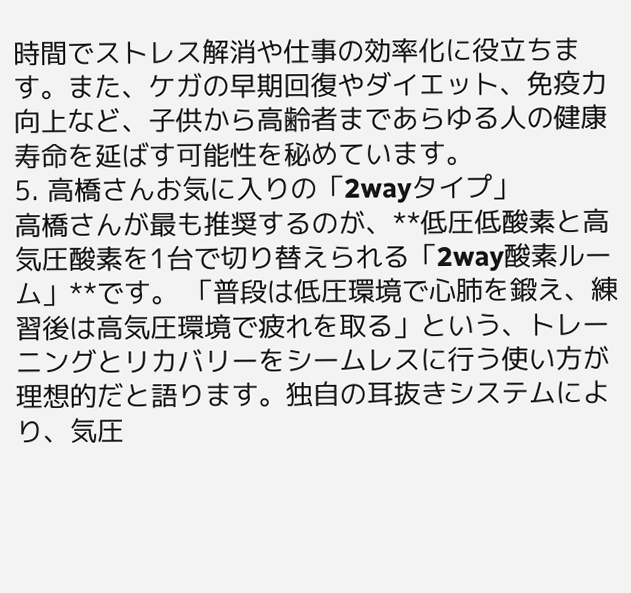時間でストレス解消や仕事の効率化に役立ちます。また、ケガの早期回復やダイエット、免疫力向上など、子供から高齢者まであらゆる人の健康寿命を延ばす可能性を秘めています。
5. 高橋さんお気に入りの「2wayタイプ」
高橋さんが最も推奨するのが、**低圧低酸素と高気圧酸素を1台で切り替えられる「2way酸素ルーム」**です。 「普段は低圧環境で心肺を鍛え、練習後は高気圧環境で疲れを取る」という、トレーニングとリカバリーをシームレスに行う使い方が理想的だと語ります。独自の耳抜きシステムにより、気圧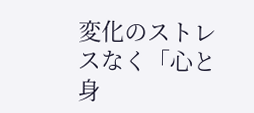変化のストレスなく「心と身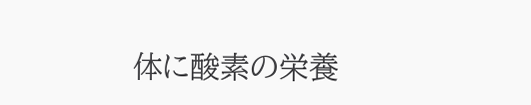体に酸素の栄養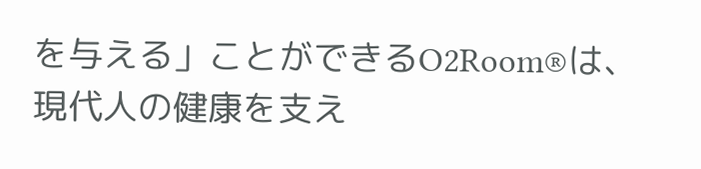を与える」ことができるO2Room®は、現代人の健康を支え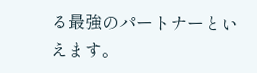る最強のパートナーといえます。